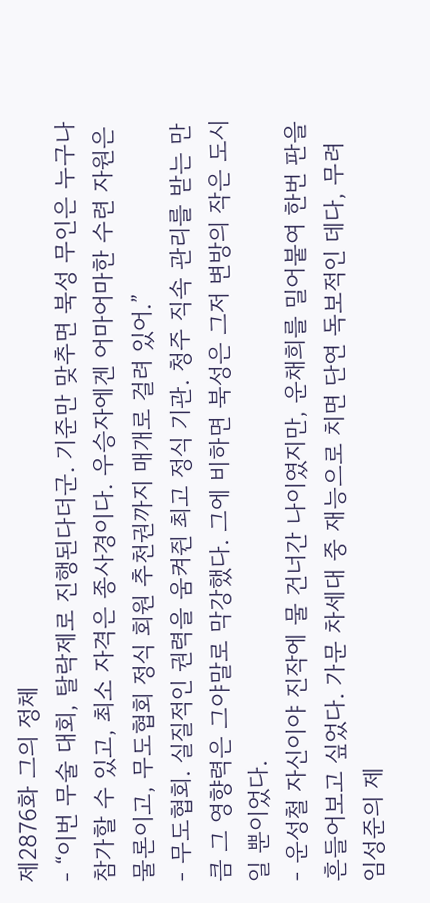제2876화 그의 정체
- “이번 무술 대회, 탈락제로 진행된다더군. 기준만 맞추면 북성 무인은 누구나 참가할 수 있고, 최소 자격은 종사경이다. 우승자에겐 어마어마한 수련 자원은 물론이고, 무도협회 정식 회원 추천권까지 매개로 걸려 있어.”
- 무도협회. 실질적인 권력을 움켜쥔 최고 정식 기관. 청주 직속 관리를 받는 만큼 그 영향력은 그야말로 막강했다. 그에 비하면 북성은 그저 변방의 작은 도시일 뿐이었다.
- 운성철 자신이야 진작에 물 건너간 나이였지만, 운채희를 밀어붙여 한번 판을 흔들어보고 싶었다. 가문 차세대 중 재능으로 치면 단연 독보적인 데다, 무려 임성준의 제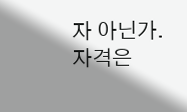자 아닌가. 자격은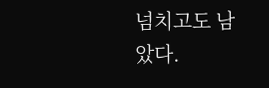넘치고도 남았다.